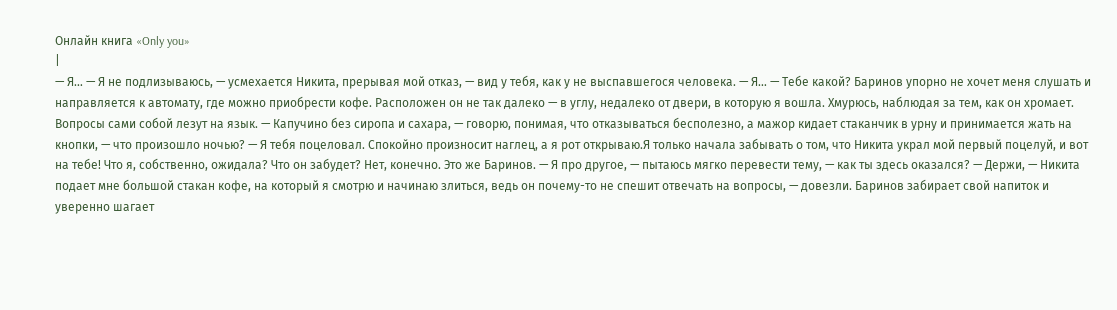Онлайн книга «Only you»
|
— Я… — Я не подлизываюсь, — усмехается Никита, прерывая мой отказ, — вид у тебя, как у не выспавшегося человека. — Я… — Тебе какой? Баринов упорно не хочет меня слушать и направляется к автомату, где можно приобрести кофе. Расположен он не так далеко — в углу, недалеко от двери, в которую я вошла. Хмурюсь, наблюдая за тем, как он хромает. Вопросы сами собой лезут на язык. — Капучино без сиропа и сахара, — говорю, понимая, что отказываться бесполезно, а мажор кидает стаканчик в урну и принимается жать на кнопки, — что произошло ночью? — Я тебя поцеловал. Спокойно произносит наглец, а я рот открываю.Я только начала забывать о том, что Никита украл мой первый поцелуй, и вот на тебе! Что я, собственно, ожидала? Что он забудет? Нет, конечно. Это же Баринов. — Я про другое, — пытаюсь мягко перевести тему, — как ты здесь оказался? — Держи, — Никита подает мне большой стакан кофе, на который я смотрю и начинаю злиться, ведь он почему-то не спешит отвечать на вопросы, — довезли. Баринов забирает свой напиток и уверенно шагает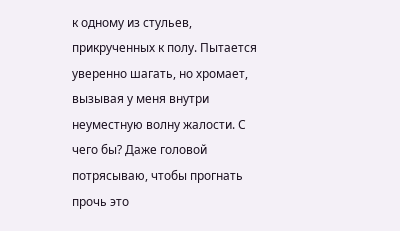к одному из стульев, прикрученных к полу. Пытается уверенно шагать, но хромает, вызывая у меня внутри неуместную волну жалости. С чего бы? Даже головой потрясываю, чтобы прогнать прочь это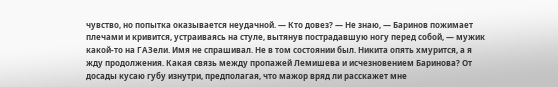чувство, но попытка оказывается неудачной. — Кто довез? — Не знаю, — Баринов пожимает плечами и кривится, устраиваясь на стуле, вытянув пострадавшую ногу перед собой, — мужик какой-то на ГАЗели. Имя не спрашивал. Не в том состоянии был. Никита опять хмурится, а я жду продолжения. Какая связь между пропажей Лемишева и исчезновением Баринова? От досады кусаю губу изнутри, предполагая, что мажор вряд ли расскажет мне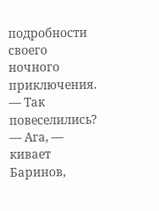подробности своего ночного приключения. — Так повеселились? — Ага, — кивает Баринов,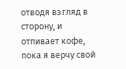отводя взгляд в сторону, и отпивает кофе, пока я верчу свой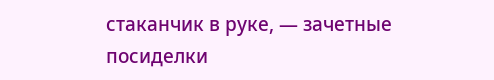стаканчик в руке, — зачетные посиделки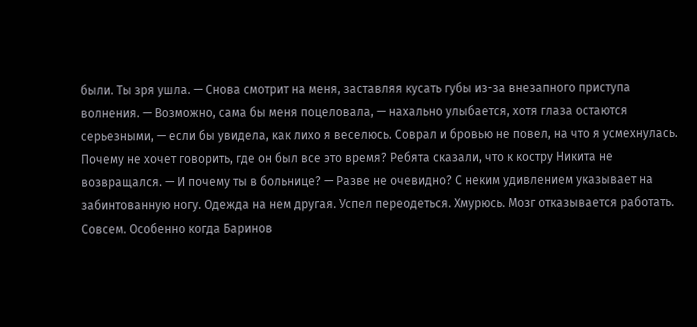были. Ты зря ушла. — Снова смотрит на меня, заставляя кусать губы из-за внезапного приступа волнения. — Возможно, сама бы меня поцеловала, — нахально улыбается, хотя глаза остаются серьезными, — если бы увидела, как лихо я веселюсь. Соврал и бровью не повел, на что я усмехнулась. Почему не хочет говорить, где он был все это время? Ребята сказали, что к костру Никита не возвращался. — И почему ты в больнице? — Разве не очевидно? С неким удивлением указывает на забинтованную ногу. Одежда на нем другая. Успел переодеться. Хмурюсь. Мозг отказывается работать. Совсем. Особенно когда Баринов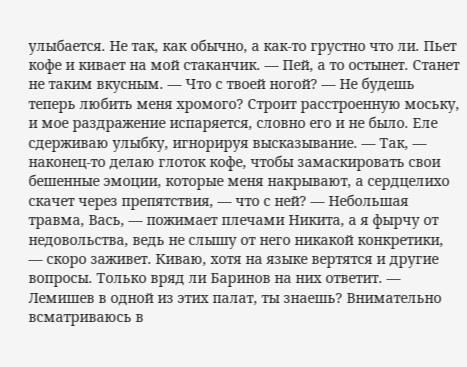улыбается. Не так, как обычно, а как-то грустно что ли. Пьет кофе и кивает на мой стаканчик. — Пей, а то остынет. Станет не таким вкусным. — Что с твоей ногой? — Не будешь теперь любить меня хромого? Строит расстроенную моську, и мое раздражение испаряется, словно его и не было. Еле сдерживаю улыбку, игнорируя высказывание. — Так, — наконец-то делаю глоток кофе, чтобы замаскировать свои бешенные эмоции, которые меня накрывают, а сердцелихо скачет через препятствия, — что с ней? — Небольшая травма, Вась, — пожимает плечами Никита, а я фырчу от недовольства, ведь не слышу от него никакой конкретики, — скоро заживет. Киваю, хотя на языке вертятся и другие вопросы. Только вряд ли Баринов на них ответит. — Лемишев в одной из этих палат, ты знаешь? Внимательно всматриваюсь в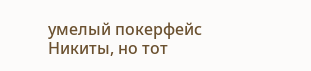умелый покерфейс Никиты, но тот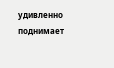удивленно поднимает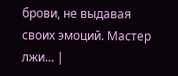брови, не выдавая своих эмоций. Мастер лжи… |